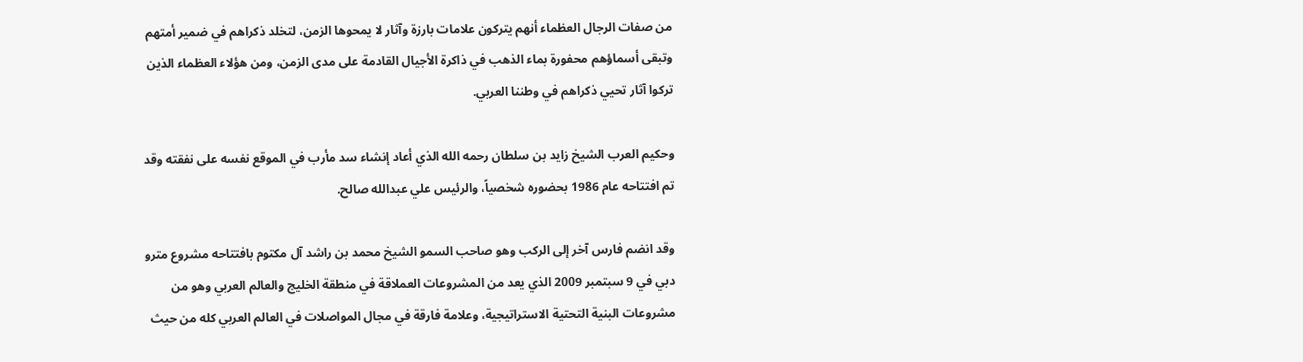من صفات الرجال العظماء أنهم يتركون علامات بارزة وآثار لا يمحوها الزمن، لتخلد ذكراهم في ضمير أمتهم وتبقى أسماؤهم محفورة بماء الذهب في ذاكرة الأجيال القادمة على مدى الزمن، ومن هؤلاء العظماء الذين تركوا آثار تحيي ذكراهم في وطننا العربي.

وحكيم العرب الشيخ زايد بن سلطان رحمه الله الذي أعاد إنشاء سد مأرب في الموقع نفسه على نفقته وقد تم افتتاحه عام 1986 بحضوره شخصياً، والرئيس علي عبدالله صالح.

وقد انضم فارس آخر إلى الركب وهو صاحب السمو الشيخ محمد بن راشد آل مكتوم بافتتاحه مشروع مترو دبي في 9 سبتمبر 2009 الذي يعد من المشروعات العملاقة في منطقة الخليج والعالم العربي وهو من مشروعات البنية التحتية الاستراتيجية، وعلامة فارقة في مجال المواصلات في العالم العربي كله من حيث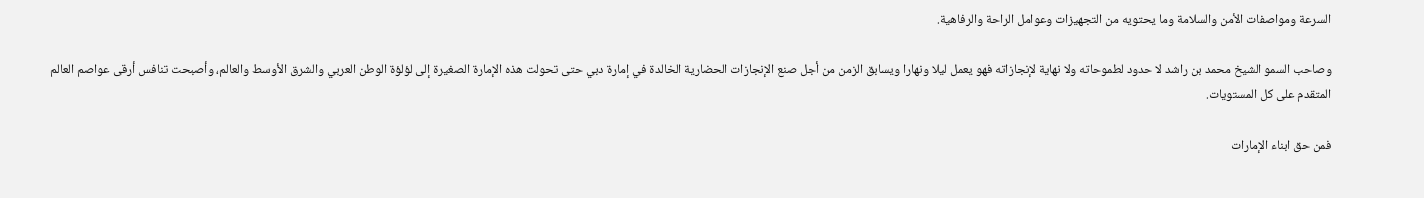السرعة ومواصفات الأمن والسلامة وما يحتويه من التجهيزات وعوامل الراحة والرفاهية.

وصاحب السمو الشيخ محمد بن راشد لا حدود لطموحاته ولا نهاية لإنجازاته فهو يعمل ليلا ونهارا ويسابق الزمن من أجل صنع الإنجازات الحضارية الخالدة في إمارة دبي حتى تحولت هذه الإمارة الصغيرة إلى لؤلؤة الوطن العربي والشرق الأوسط والعالم، وأصبحت تنافس أرقى عواصم العالم المتقدم على كل المستويات.

فمن حق ابناء الإمارات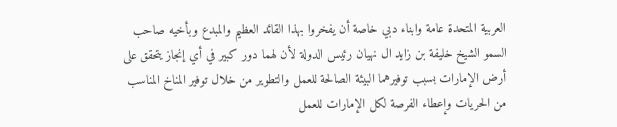العربية المتحدة عامة وابناء دبي خاصة أن يفخروا بهذا القائد العظيم والمبدع وبأخيه صاحب السمو الشيخ خليفة بن زايد ال نهيان رئيس الدولة لأن لهما دور كبير في أي إنجاز يتحقق على أرض الإمارات بسبب توفيرهما البيئة الصالحة للعمل والتطوير من خلال توفير المناخ المناسب من الحريات وإعطاء الفرصة لكل الإمارات للعمل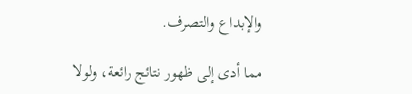والإبداع والتصرف.

مما أدى إلى ظهور نتائج رائعة، ولولا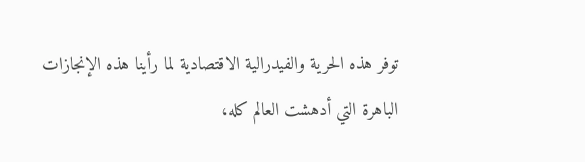توفر هذه الحرية والفيدرالية الاقتصادية لما رأينا هذه الإنجازات الباهرة التي أدهشت العالم كله،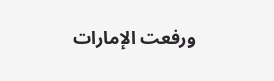ورفعت الإمارات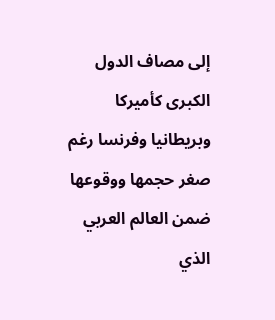إلى مصاف الدول الكبرى كأميركا وبريطانيا وفرنسا رغم صغر حجمها ووقوعها ضمن العالم العربي الذي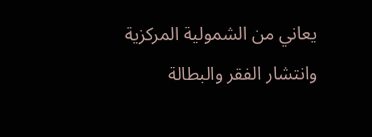يعاني من الشمولية المركزية وانتشار الفقر والبطالة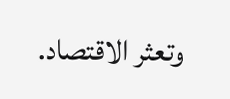وتعثر الاقتصاد.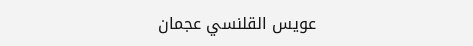عويس القلنسي عجمان